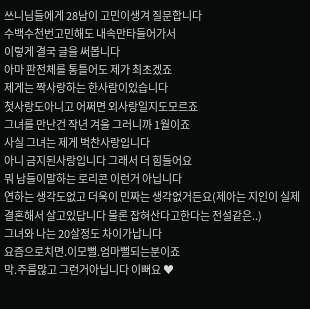쓰니님들에게 28남이 고민이생겨 질문합니다
수백수천번고민해도 내속만타들어가서
이렇게 결국 글을 써봅니다
아마 판전체를 통틀어도 제가 최초겠죠
제게는 짝사랑하는 한사람이있습니다
첫사랑도아니고 어쩌면 외사랑일지도모르죠
그녀를 만난건 작년 겨울 그러니까 1월이죠
사실 그녀는 제게 벅찬사랑입니다
아니 금지된사랑입니다 그래서 더 힘들어요
뭐 남들이말하는 로리콘 이런거 아닙니다
연하는 생각도없고 더욱이 민짜는 생각없거든요(제아는 지인이 실제 결혼해서 살고있답니다 물론 잡혀산다고한다는 전설같은..)
그녀와 나는 20살정도 차이가납니다
요즘으로치면.이모뻘.엄마뻘되는분이죠
막.주름많고 그런거아닙니다 이뻐요 ♥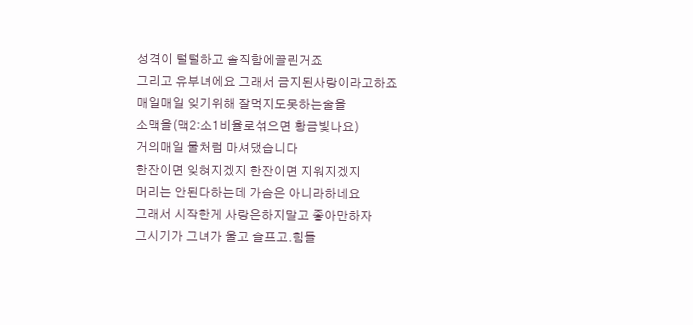성격이 털털하고 솔직함에끌린거죠
그리고 유부녀에요 그래서 금지된사랑이라고하죠
매일매일 잊기위해 잘먹지도못하는술을
소맥을(맥2:소1비율로섞으면 황금빛나요)
거의매일 물처럼 마셔댔습니다
한잔이면 잊혀지겠지 한잔이면 지워지겠지
머리는 안된다하는데 가슴은 아니라하네요
그래서 시작한게 사랑은하지말고 좋아만하자
그시기가 그녀가 울고 슬프고.힘들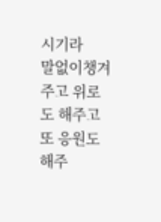시기라
말없이챙겨주고 위로도 해주고
또 응원도해주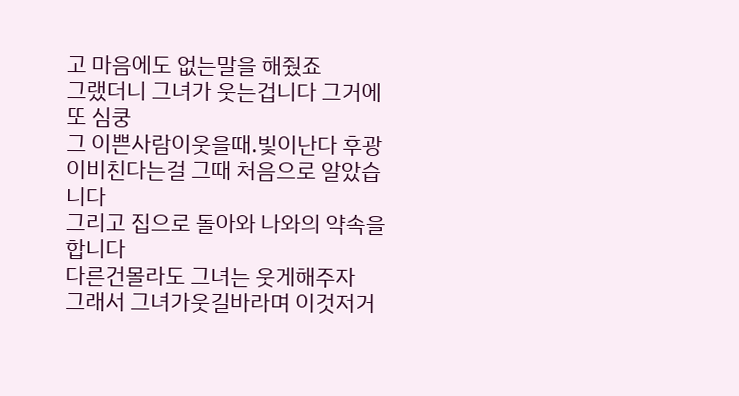고 마음에도 없는말을 해줬죠
그랬더니 그녀가 웃는겁니다 그거에 또 심쿵
그 이쁜사람이웃을때.빛이난다 후광이비친다는걸 그때 처음으로 알았습니다
그리고 집으로 돌아와 나와의 약속을합니다
다른건몰라도 그녀는 웃게해주자
그래서 그녀가웃길바라며 이것저거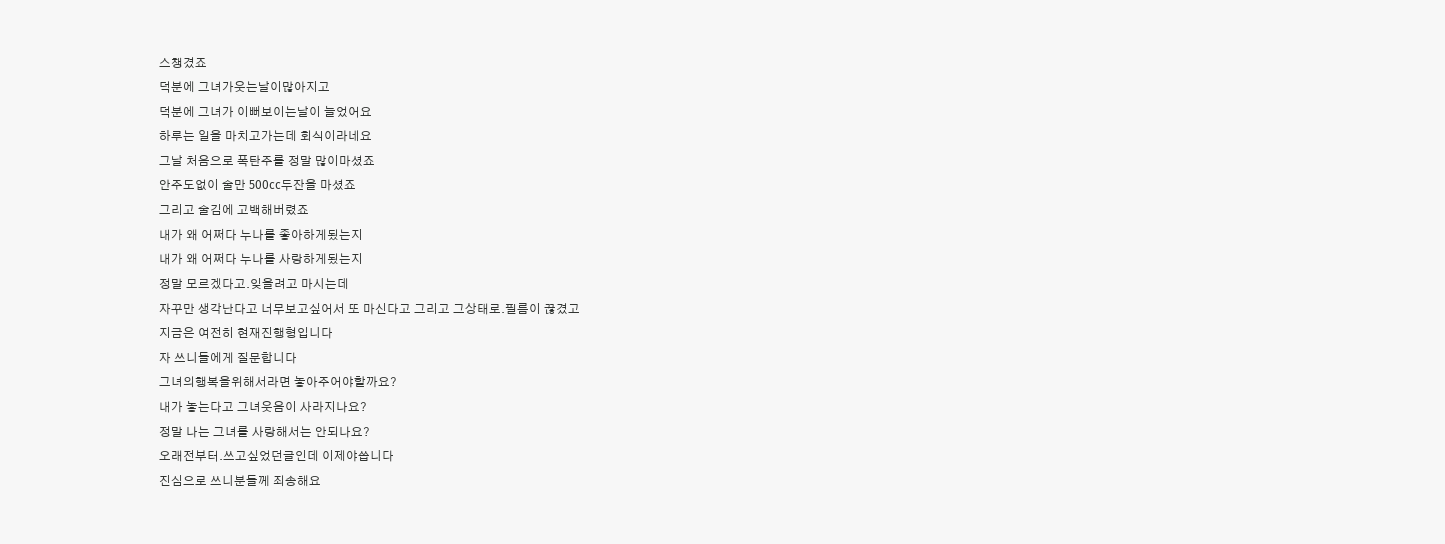스챙겼죠
덕분에 그녀가웃는날이많아지고
덕분에 그녀가 이뻐보이는날이 늘었어요
하루는 일을 마치고가는데 회식이라네요
그날 처음으로 폭탄주를 정말 많이마셨죠
안주도없이 술만 500cc두잔을 마셨죠
그리고 술김에 고백해버렸죠
내가 왜 어쩌다 누나를 좋아하게됬는지
내가 왜 어쩌다 누나를 사랑하게됬는지
정말 모르겠다고.잊을려고 마시는데
자꾸만 생각난다고 너무보고싶어서 또 마신다고 그리고 그상태로.필름이 끊겼고
지금은 여전히 현재진행형입니다
자 쓰니들에게 질문합니다
그녀의행복을위해서라면 놓아주어야할까요?
내가 놓는다고 그녀웃음이 사라지나요?
정말 나는 그녀를 사랑해서는 안되나요?
오래전부터.쓰고싶었던글인데 이제야씁니다
진심으로 쓰니분들께 죄송해요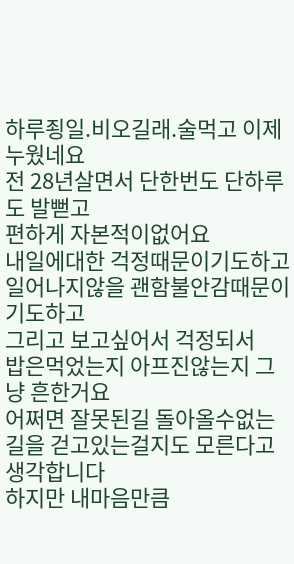하루죙일.비오길래.술먹고 이제누웠네요
전 28년살면서 단한번도 단하루도 발뻗고
편하게 자본적이없어요
내일에대한 걱정때문이기도하고
일어나지않을 괜함불안감때문이기도하고
그리고 보고싶어서 걱정되서
밥은먹었는지 아프진않는지 그냥 흔한거요
어쩌면 잘못된길 돌아올수없는길을 걷고있는걸지도 모른다고 생각합니다
하지만 내마음만큼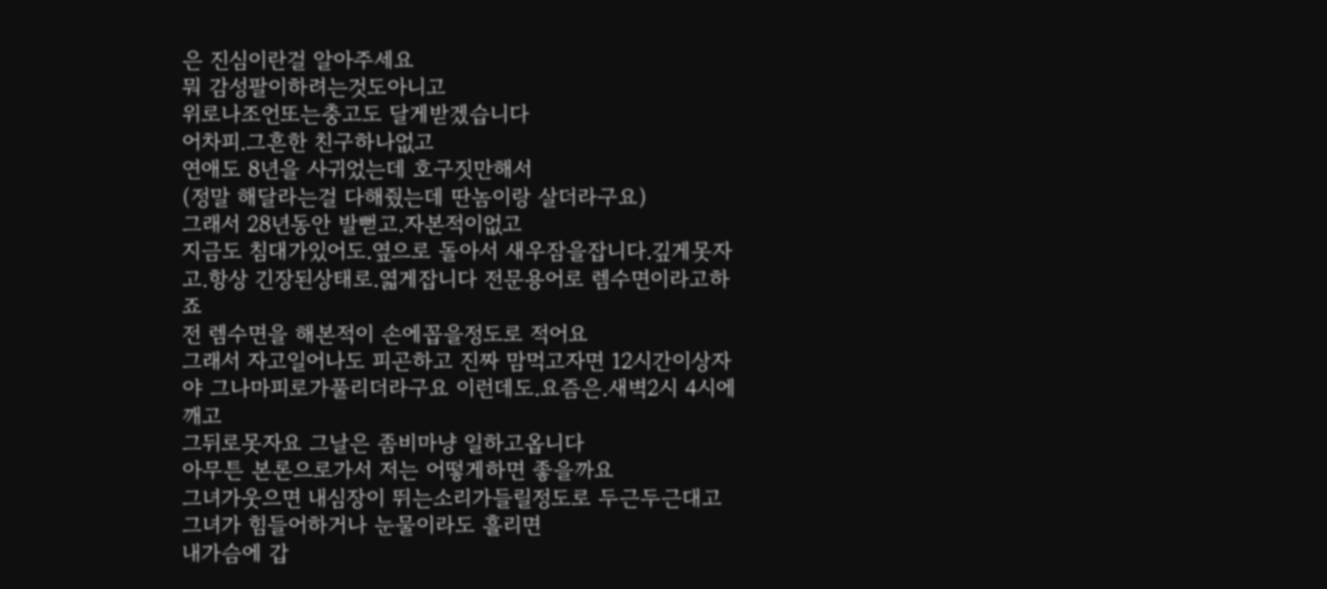은 진심이란걸 알아주세요
뭐 감성팔이하려는것도아니고
위로나조언또는충고도 달게받겠습니다
어차피.그흔한 친구하나없고
연애도 8년을 사귀었는데 호구짓만해서
(정말 해달라는걸 다해줬는데 딴놈이랑 살더라구요)
그래서 28년동안 발뻗고.자본적이없고
지금도 침대가있어도.옆으로 돌아서 새우잠을잡니다.깊게못자고.항상 긴장된상태로.엷게잡니다 전문용어로 렘수면이라고하죠
전 렘수면을 해본적이 손에꼽을정도로 적어요
그래서 자고일어나도 피곤하고 진짜 맘먹고자면 12시간이상자야 그나마피로가풀리더라구요 이런데도.요즘은.새벽2시 4시에깨고
그뒤로못자요 그날은 좀비마냥 일하고옵니다
아무튼 본론으로가서 저는 어떻게하면 좋을까요
그녀가웃으면 내심장이 뛰는소리가들릴정도로 두근두근대고
그녀가 힘들어하거나 눈물이라도 흘리면
내가슴에 갑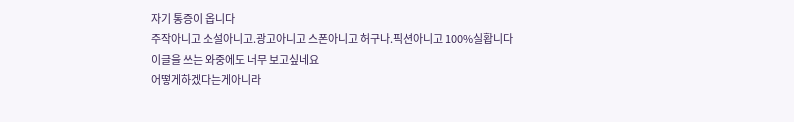자기 통증이 옵니다
주작아니고 소설아니고.광고아니고 스폰아니고 허구나.픽션아니고 100%실홥니다
이글을 쓰는 와중에도 너무 보고싶네요
어떻게하겠다는게아니라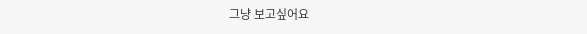그냥 보고싶어요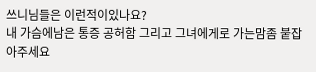쓰니님들은 이런적이있나요?
내 가슴에남은 통증 공허함 그리고 그녀에게로 가는맘좀 붙잡아주세요